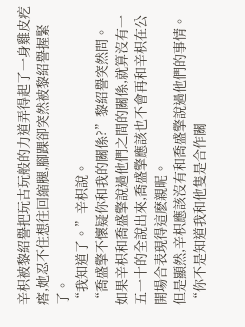辛枳被黎紹譽把玩古玩般的力道弄得起了一身雞皮疙瘩,她忍不住想往回縮腿,腳踝卻突然被黎紹譽握緊了。
“我知道了。”辛枳說。
“喬盛擎不懷疑你和我的關係?”黎紹譽突然問。
如果辛枳和喬盛擎說過他們之間的關係,就算沒有一五一十的全說出來,喬盛擎應該也不會再和辛枳在公開場合表現得這麽親昵。
但是顯然,辛枳應該沒有和喬盛擎說過他們的事情。
“你不是知道我和他隻是合作關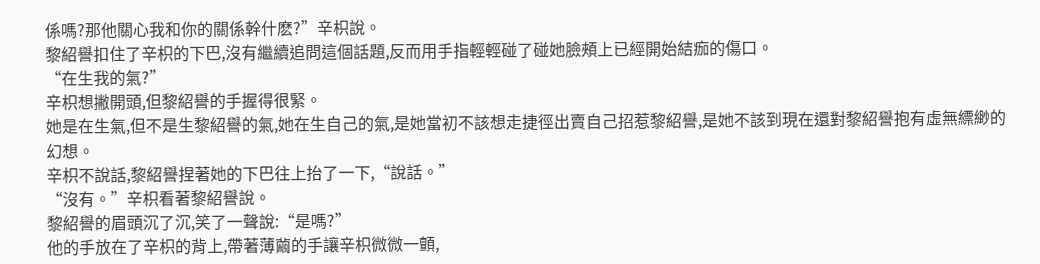係嗎?那他關心我和你的關係幹什麽?”辛枳說。
黎紹譽扣住了辛枳的下巴,沒有繼續追問這個話題,反而用手指輕輕碰了碰她臉頰上已經開始結痂的傷口。
“在生我的氣?”
辛枳想撇開頭,但黎紹譽的手握得很緊。
她是在生氣,但不是生黎紹譽的氣,她在生自己的氣,是她當初不該想走捷徑出賣自己招惹黎紹譽,是她不該到現在還對黎紹譽抱有虛無縹緲的幻想。
辛枳不說話,黎紹譽捏著她的下巴往上抬了一下,“說話。”
“沒有。”辛枳看著黎紹譽說。
黎紹譽的眉頭沉了沉,笑了一聲說:“是嗎?”
他的手放在了辛枳的背上,帶著薄繭的手讓辛枳微微一顫,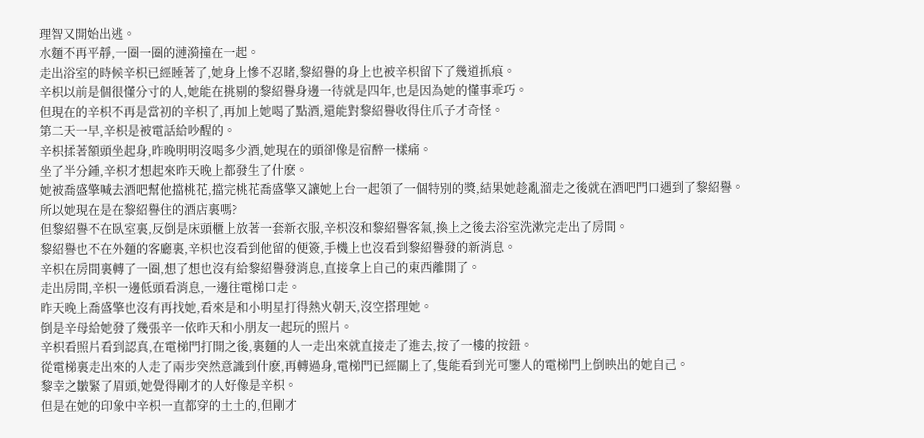理智又開始出逃。
水麵不再平靜,一圈一圈的漣漪撞在一起。
走出浴室的時候辛枳已經睡著了,她身上慘不忍睹,黎紹譽的身上也被辛枳留下了幾道抓痕。
辛枳以前是個很懂分寸的人,她能在挑剔的黎紹譽身邊一待就是四年,也是因為她的懂事乖巧。
但現在的辛枳不再是當初的辛枳了,再加上她喝了點酒,還能對黎紹譽收得住爪子才奇怪。
第二天一早,辛枳是被電話給吵醒的。
辛枳揉著額頭坐起身,昨晚明明沒喝多少酒,她現在的頭卻像是宿醉一樣痛。
坐了半分鍾,辛枳才想起來昨天晚上都發生了什麽。
她被喬盛擎喊去酒吧幫他擋桃花,擋完桃花喬盛擎又讓她上台一起領了一個特別的獎,結果她趁亂溜走之後就在酒吧門口遇到了黎紹譽。
所以她現在是在黎紹譽住的酒店裏嗎?
但黎紹譽不在臥室裏,反倒是床頭櫃上放著一套新衣服,辛枳沒和黎紹譽客氣,換上之後去浴室洗漱完走出了房間。
黎紹譽也不在外麵的客廳裏,辛枳也沒看到他留的便簽,手機上也沒看到黎紹譽發的新消息。
辛枳在房間裏轉了一圈,想了想也沒有給黎紹譽發消息,直接拿上自己的東西離開了。
走出房間,辛枳一邊低頭看消息,一邊往電梯口走。
昨天晚上喬盛擎也沒有再找她,看來是和小明星打得熱火朝天,沒空搭理她。
倒是辛母給她發了幾張辛一依昨天和小朋友一起玩的照片。
辛枳看照片看到認真,在電梯門打開之後,裏麵的人一走出來就直接走了進去,按了一樓的按鈕。
從電梯裏走出來的人走了兩步突然意識到什麽,再轉過身,電梯門已經關上了,隻能看到光可鑒人的電梯門上倒映出的她自己。
黎幸之皺緊了眉頭,她覺得剛才的人好像是辛枳。
但是在她的印象中辛枳一直都穿的土土的,但剛才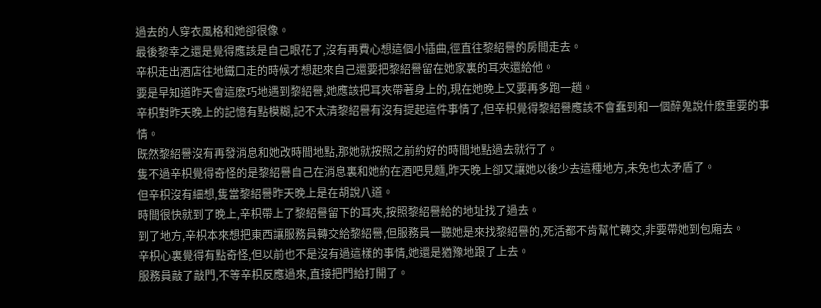過去的人穿衣風格和她卻很像。
最後黎幸之還是覺得應該是自己眼花了,沒有再費心想這個小插曲,徑直往黎紹譽的房間走去。
辛枳走出酒店往地鐵口走的時候才想起來自己還要把黎紹譽留在她家裏的耳夾還給他。
要是早知道昨天會這麽巧地遇到黎紹譽,她應該把耳夾帶著身上的,現在她晚上又要再多跑一趟。
辛枳對昨天晚上的記憶有點模糊,記不太清黎紹譽有沒有提起這件事情了,但辛枳覺得黎紹譽應該不會蠢到和一個醉鬼說什麽重要的事情。
既然黎紹譽沒有再發消息和她改時間地點,那她就按照之前約好的時間地點過去就行了。
隻不過辛枳覺得奇怪的是黎紹譽自己在消息裏和她約在酒吧見麵,昨天晚上卻又讓她以後少去這種地方,未免也太矛盾了。
但辛枳沒有細想,隻當黎紹譽昨天晚上是在胡說八道。
時間很快就到了晚上,辛枳帶上了黎紹譽留下的耳夾,按照黎紹譽給的地址找了過去。
到了地方,辛枳本來想把東西讓服務員轉交給黎紹譽,但服務員一聽她是來找黎紹譽的,死活都不肯幫忙轉交,非要帶她到包廂去。
辛枳心裏覺得有點奇怪,但以前也不是沒有過這樣的事情,她還是猶豫地跟了上去。
服務員敲了敲門,不等辛枳反應過來,直接把門給打開了。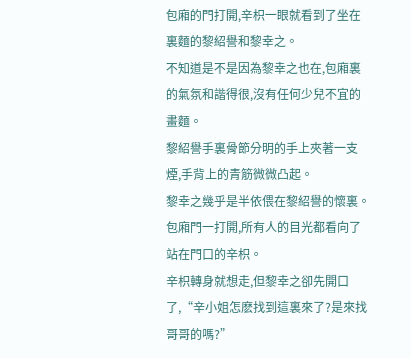包廂的門打開,辛枳一眼就看到了坐在裏麵的黎紹譽和黎幸之。
不知道是不是因為黎幸之也在,包廂裏的氣氛和諧得很,沒有任何少兒不宜的畫麵。
黎紹譽手裏骨節分明的手上夾著一支煙,手背上的青筋微微凸起。
黎幸之幾乎是半依偎在黎紹譽的懷裏。
包廂門一打開,所有人的目光都看向了站在門口的辛枳。
辛枳轉身就想走,但黎幸之卻先開口了,“辛小姐怎麽找到這裏來了?是來找哥哥的嗎?”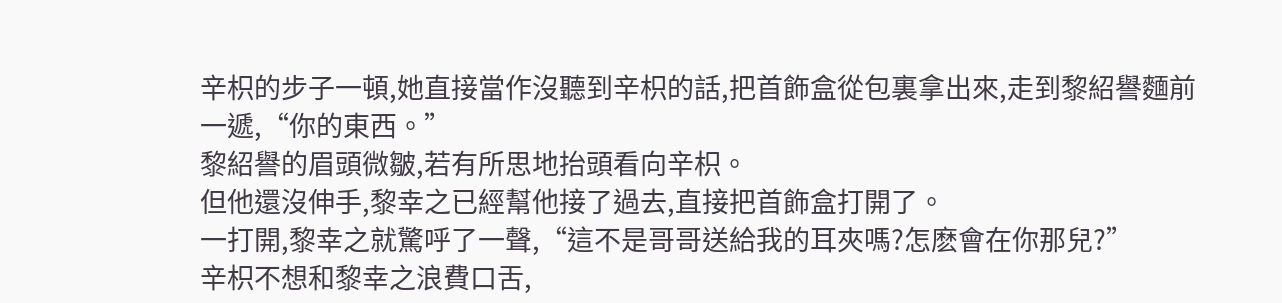辛枳的步子一頓,她直接當作沒聽到辛枳的話,把首飾盒從包裏拿出來,走到黎紹譽麵前一遞,“你的東西。”
黎紹譽的眉頭微皺,若有所思地抬頭看向辛枳。
但他還沒伸手,黎幸之已經幫他接了過去,直接把首飾盒打開了。
一打開,黎幸之就驚呼了一聲,“這不是哥哥送給我的耳夾嗎?怎麽會在你那兒?”
辛枳不想和黎幸之浪費口舌,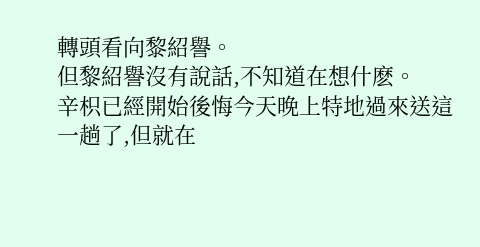轉頭看向黎紹譽。
但黎紹譽沒有說話,不知道在想什麽。
辛枳已經開始後悔今天晚上特地過來送這一趟了,但就在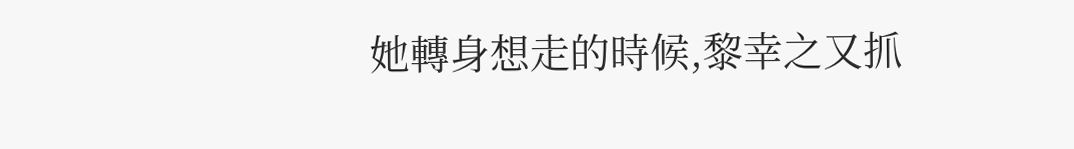她轉身想走的時候,黎幸之又抓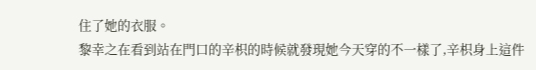住了她的衣服。
黎幸之在看到站在門口的辛枳的時候就發現她今天穿的不一樣了,辛枳身上這件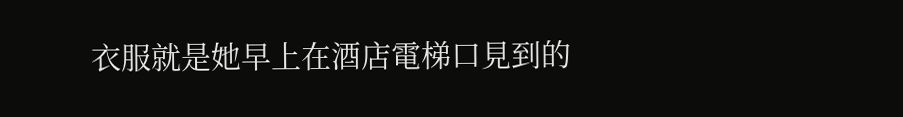衣服就是她早上在酒店電梯口見到的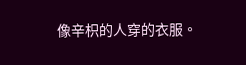像辛枳的人穿的衣服。